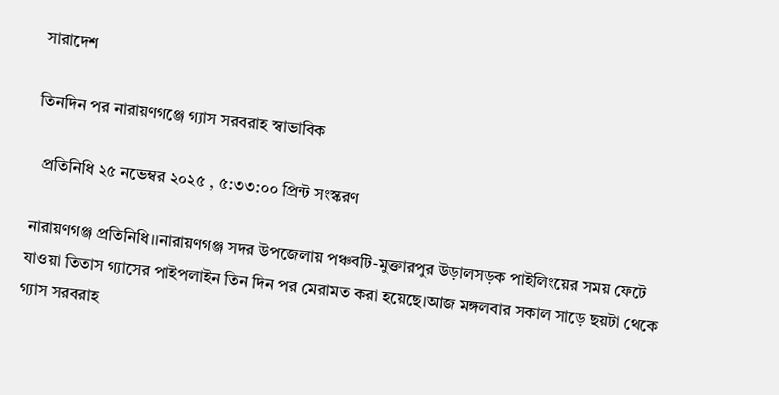সারাদেশ

তিনদিন পর নারায়ণগঞ্জে গ্যাস সরবরাহ স্বাভাবিক

  প্রতিনিধি ২৫ নভেম্বর ২০২৫ , ৫:৩৩:০০ প্রিন্ট সংস্করণ

নারায়ণগঞ্জ প্রতিনিধি।।নারায়ণগঞ্জ সদর উপজেলায় পঞ্চবটি-মুক্তারপুর উড়ালসড়ক পাইলিংয়ের সময় ফেটে যাওয়া তিতাস গ্যাসের পাইপলাইন তিন দিন পর মেরামত করা হয়েছে।আজ মঙ্গলবার সকাল সাড়ে ছয়টা থেকে গ্যাস সরবরাহ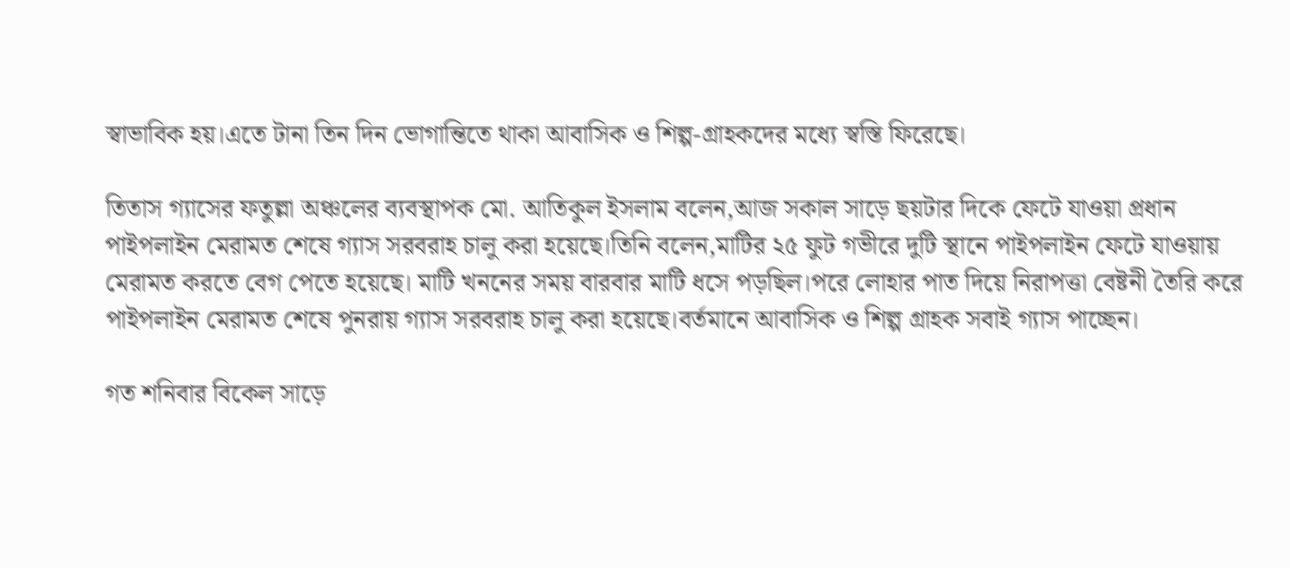স্বাভাবিক হয়।এতে টানা তিন দিন ভোগান্তিতে থাকা আবাসিক ও শিল্প-গ্রাহকদের মধ্যে স্বস্তি ফিরেছে।

তিতাস গ্যাসের ফতুল্লা অঞ্চলের ব্যবস্থাপক মো. আতিকুল ইসলাম বলেন,আজ সকাল সাড়ে ছয়টার দিকে ফেটে যাওয়া প্রধান পাইপলাইন মেরামত শেষে গ্যাস সরবরাহ চালু করা হয়েছে।তিনি বলেন,মাটির ২৫ ফুট গভীরে দুটি স্থানে পাইপলাইন ফেটে যাওয়ায় মেরামত করতে বেগ পেতে হয়েছে। মাটি খননের সময় বারবার মাটি ধসে পড়ছিল।পরে লোহার পাত দিয়ে নিরাপত্তা বেষ্টনী তৈরি করে পাইপলাইন মেরামত শেষে পুনরায় গ্যাস সরবরাহ চালু করা হয়েছে।বর্তমানে আবাসিক ও শিল্প গ্রাহক সবাই গ্যাস পাচ্ছেন।

গত শনিবার বিকেল সাড়ে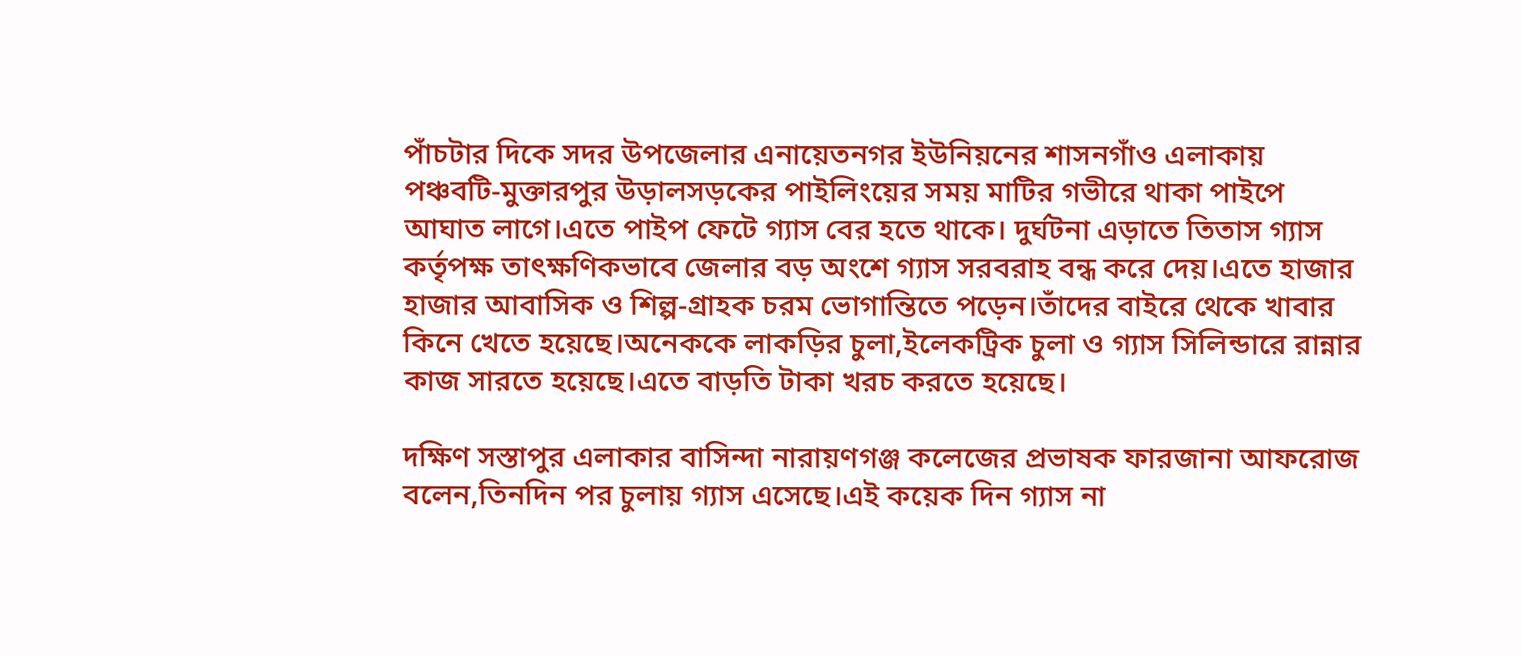পাঁচটার দিকে সদর উপজেলার এনায়েতনগর ইউনিয়নের শাসনগাঁও এলাকায় পঞ্চবটি-মুক্তারপুর উড়ালসড়কের পাইলিংয়ের সময় মাটির গভীরে থাকা পাইপে আঘাত লাগে।এতে পাইপ ফেটে গ্যাস বের হতে থাকে। দুর্ঘটনা এড়াতে তিতাস গ্যাস কর্তৃপক্ষ তাৎক্ষণিকভাবে জেলার বড় অংশে গ্যাস সরবরাহ বন্ধ করে দেয়।এতে হাজার হাজার আবাসিক ও শিল্প-গ্রাহক চরম ভোগান্তিতে পড়েন।তাঁদের বাইরে থেকে খাবার কিনে খেতে হয়েছে।অনেককে লাকড়ির চুলা,ইলেকট্রিক চুলা ও গ্যাস সিলিন্ডারে রান্নার কাজ সারতে হয়েছে।এতে বাড়তি টাকা খরচ করতে হয়েছে।

দক্ষিণ সস্তাপুর এলাকার বাসিন্দা নারায়ণগঞ্জ কলেজের প্রভাষক ফারজানা আফরোজ বলেন,তিনদিন পর চুলায় গ্যাস এসেছে।এই কয়েক দিন গ্যাস না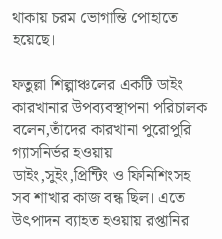থাকায় চরম ভোগান্তি পোহাতে হয়েছে।

ফতুল্লা শিল্পাঞ্চলের একটি ডাইং কারখানার উপব্যবস্থাপনা পরিচালক বলেন,তাঁদের কারখানা পুরোপুরি গ্যাসনির্ভর হওয়ায় ডাইং,সুইং,প্রিন্টিং ও ফিনিশিংসহ সব শাখার কাজ বন্ধ ছিল। এতে উৎপাদন ব্যাহত হওয়ায় রপ্তানির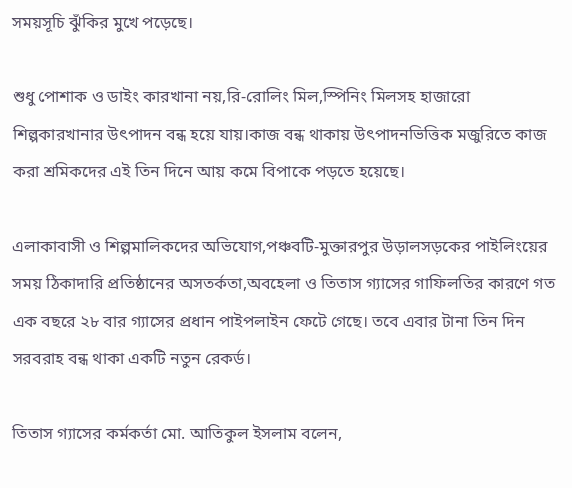সময়সূচি ঝুঁকির মুখে পড়েছে।

শুধু পোশাক ও ডাইং কারখানা নয়,রি-রোলিং মিল,স্পিনিং মিলসহ হাজারো শিল্পকারখানার উৎপাদন বন্ধ হয়ে যায়।কাজ বন্ধ থাকায় উৎপাদনভিত্তিক মজুরিতে কাজ করা শ্রমিকদের এই তিন দিনে আয় কমে বিপাকে পড়তে হয়েছে।

এলাকাবাসী ও শিল্পমালিকদের অভিযোগ,পঞ্চবটি-মুক্তারপুর উড়ালসড়কের পাইলিংয়ের সময় ঠিকাদারি প্রতিষ্ঠানের অসতর্কতা,অবহেলা ও তিতাস গ্যাসের গাফিলতির কারণে গত এক বছরে ২৮ বার গ্যাসের প্রধান পাইপলাইন ফেটে গেছে। তবে এবার টানা তিন দিন সরবরাহ বন্ধ থাকা একটি নতুন রেকর্ড।

তিতাস গ্যাসের কর্মকর্তা মো. আতিকুল ইসলাম বলেন,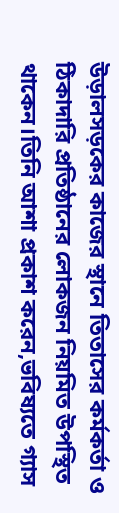উড়ালসড়কের কাজের স্থানে তিতাসের কর্মকর্তা ও ঠিকাদারি প্রতিষ্ঠানের লোকজন নিয়মিত উপস্থিত থাকেন।তিনি আশা প্রকাশ করেন,ভবিষ্যতে গ্যাস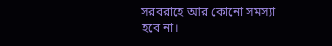সরবরাহে আর কোনো সমস্যা হবে না।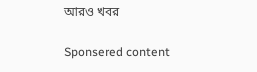আরও খবর

Sponsered content